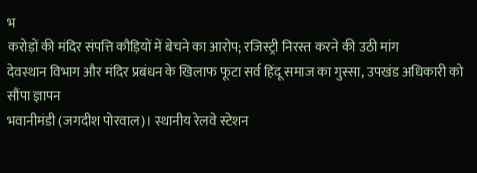भ
करोड़ों की मंदिर संपत्ति कौड़ियों में बेचने का आरोप; रजिस्ट्री निरस्त करने की उठी मांग
देवस्थान विभाग और मंदिर प्रबंधन के खिलाफ फूटा सर्व हिंदू समाज का गुस्सा, उपखंड अधिकारी को सौंपा ज्ञापन
भवानीमंडी (जगदीश पोरवाल)। स्थानीय रेलवे स्टेशन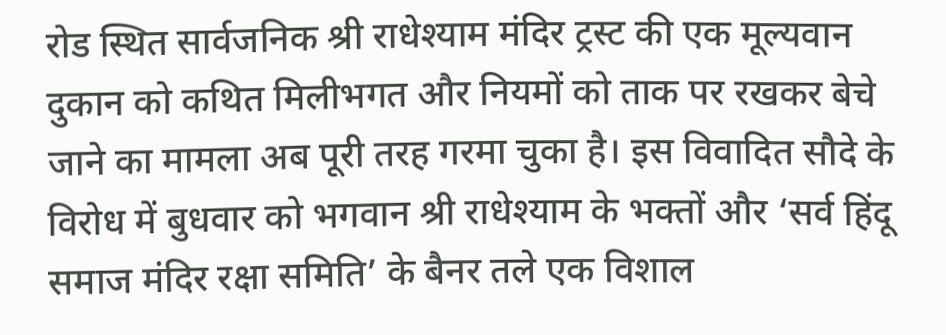रोड स्थित सार्वजनिक श्री राधेश्याम मंदिर ट्रस्ट की एक मूल्यवान दुकान को कथित मिलीभगत और नियमों को ताक पर रखकर बेचे जाने का मामला अब पूरी तरह गरमा चुका है। इस विवादित सौदे के विरोध में बुधवार को भगवान श्री राधेश्याम के भक्तों और ‘सर्व हिंदू समाज मंदिर रक्षा समिति’ के बैनर तले एक विशाल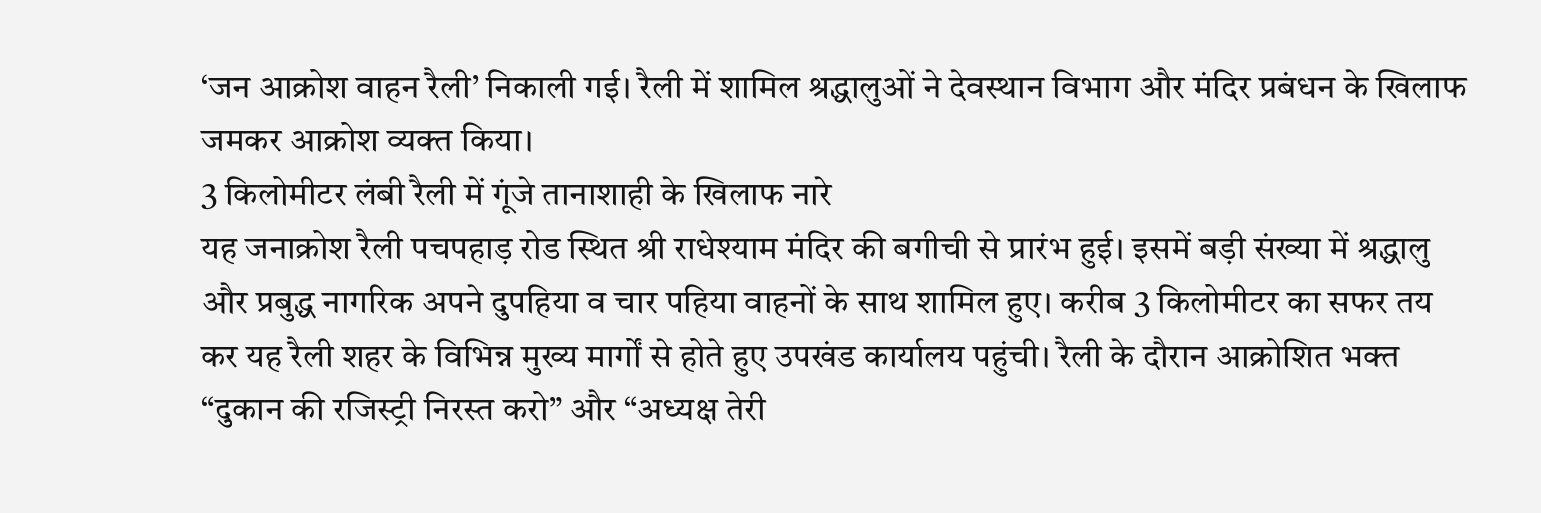‘जन आक्रोश वाहन रैली’ निकाली गई। रैली में शामिल श्रद्धालुओं ने देवस्थान विभाग और मंदिर प्रबंधन के खिलाफ जमकर आक्रोश व्यक्त किया।
3 किलोमीटर लंबी रैली में गूंजे तानाशाही के खिलाफ नारे
यह जनाक्रोश रैली पचपहाड़ रोड स्थित श्री राधेश्याम मंदिर की बगीची से प्रारंभ हुई। इसमें बड़ी संख्या में श्रद्धालु और प्रबुद्ध नागरिक अपने दुपहिया व चार पहिया वाहनों के साथ शामिल हुए। करीब 3 किलोमीटर का सफर तय कर यह रैली शहर के विभिन्न मुख्य मार्गों से होते हुए उपखंड कार्यालय पहुंची। रैली के दौरान आक्रोशित भक्त “दुकान की रजिस्ट्री निरस्त करो” और “अध्यक्ष तेरी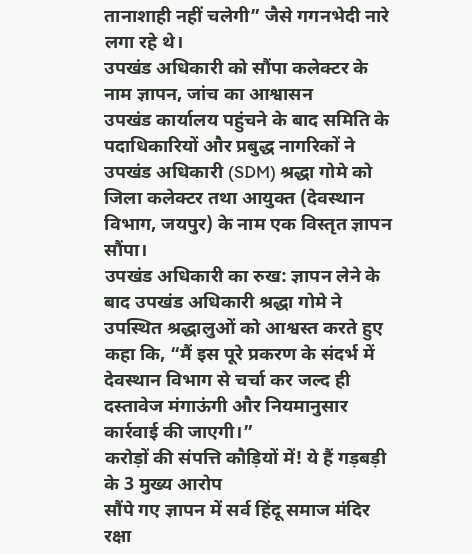तानाशाही नहीं चलेगी” जैसे गगनभेदी नारे लगा रहे थे।
उपखंड अधिकारी को सौंपा कलेक्टर के नाम ज्ञापन, जांच का आश्वासन
उपखंड कार्यालय पहुंचने के बाद समिति के पदाधिकारियों और प्रबुद्ध नागरिकों ने उपखंड अधिकारी (SDM) श्रद्धा गोमे को जिला कलेक्टर तथा आयुक्त (देवस्थान विभाग, जयपुर) के नाम एक विस्तृत ज्ञापन सौंपा।
उपखंड अधिकारी का रुख: ज्ञापन लेने के बाद उपखंड अधिकारी श्रद्धा गोमे ने उपस्थित श्रद्धालुओं को आश्वस्त करते हुए कहा कि, “मैं इस पूरे प्रकरण के संदर्भ में देवस्थान विभाग से चर्चा कर जल्द ही दस्तावेज मंगाऊंगी और नियमानुसार कार्रवाई की जाएगी।”
करोड़ों की संपत्ति कौड़ियों में! ये हैं गड़बड़ी के 3 मुख्य आरोप
सौंपे गए ज्ञापन में सर्व हिंदू समाज मंदिर रक्षा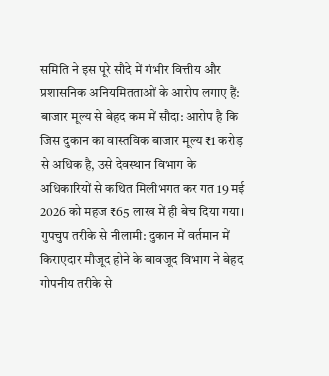समिति ने इस पूरे सौदे में गंभीर वित्तीय और प्रशासनिक अनियमितताओं के आरोप लगाए हैं:
बाजार मूल्य से बेहद कम में सौदा: आरोप है कि जिस दुकान का वास्तविक बाजार मूल्य ₹1 करोड़ से अधिक है, उसे देवस्थान विभाग के अधिकारियों से कथित मिलीभगत कर गत 19 मई 2026 को महज ₹65 लाख में ही बेच दिया गया।
गुपचुप तरीके से नीलामी: दुकान में वर्तमान में किराएदार मौजूद होने के बावजूद विभाग ने बेहद गोपनीय तरीके से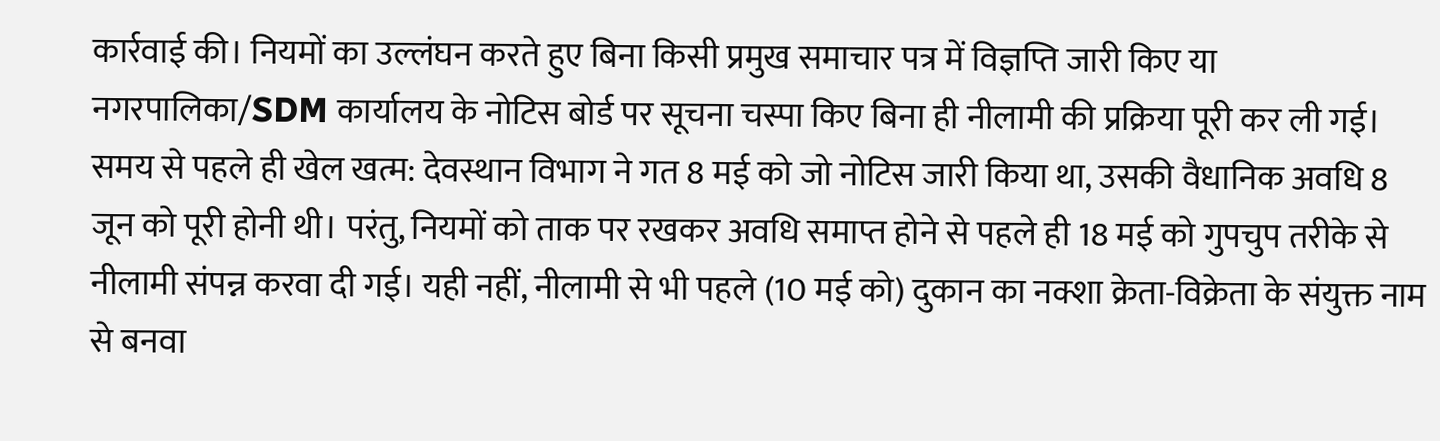कार्रवाई की। नियमों का उल्लंघन करते हुए बिना किसी प्रमुख समाचार पत्र में विज्ञप्ति जारी किए या नगरपालिका/SDM कार्यालय के नोटिस बोर्ड पर सूचना चस्पा किए बिना ही नीलामी की प्रक्रिया पूरी कर ली गई।
समय से पहले ही खेल खत्म: देवस्थान विभाग ने गत 8 मई को जो नोटिस जारी किया था, उसकी वैधानिक अवधि 8 जून को पूरी होनी थी। परंतु, नियमों को ताक पर रखकर अवधि समाप्त होने से पहले ही 18 मई को गुपचुप तरीके से नीलामी संपन्न करवा दी गई। यही नहीं, नीलामी से भी पहले (10 मई को) दुकान का नक्शा क्रेता-विक्रेता के संयुक्त नाम से बनवा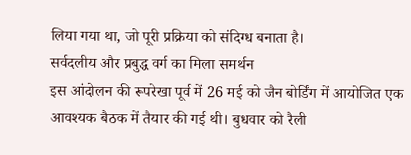लिया गया था, जो पूरी प्रक्रिया को संदिग्ध बनाता है।
सर्वदलीय और प्रबुद्ध वर्ग का मिला समर्थन
इस आंदोलन की रूपरेखा पूर्व में 26 मई को जैन बोर्डिंग में आयोजित एक आवश्यक बैठक में तैयार की गई थी। बुधवार को रैली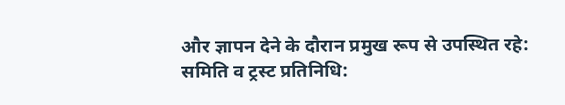और ज्ञापन देने के दौरान प्रमुख रूप से उपस्थित रहे:
समिति व ट्रस्ट प्रतिनिधि: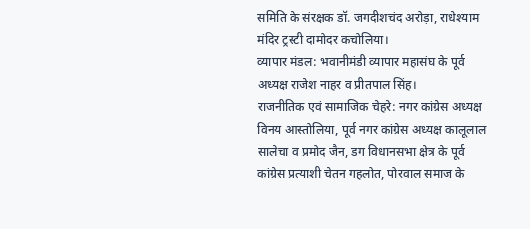समिति के संरक्षक डॉ. जगदीशचंद अरोड़ा, राधेश्याम मंदिर ट्रस्टी दामोदर कचोलिया।
व्यापार मंडल: भवानीमंडी व्यापार महासंघ के पूर्व अध्यक्ष राजेश नाहर व प्रीतपाल सिंह।
राजनीतिक एवं सामाजिक चेहरे: नगर कांग्रेस अध्यक्ष विनय आस्तोलिया, पूर्व नगर कांग्रेस अध्यक्ष कालूलाल सालेचा व प्रमोद जैन, डग विधानसभा क्षेत्र के पूर्व कांग्रेस प्रत्याशी चेतन गहलोत, पोरवाल समाज के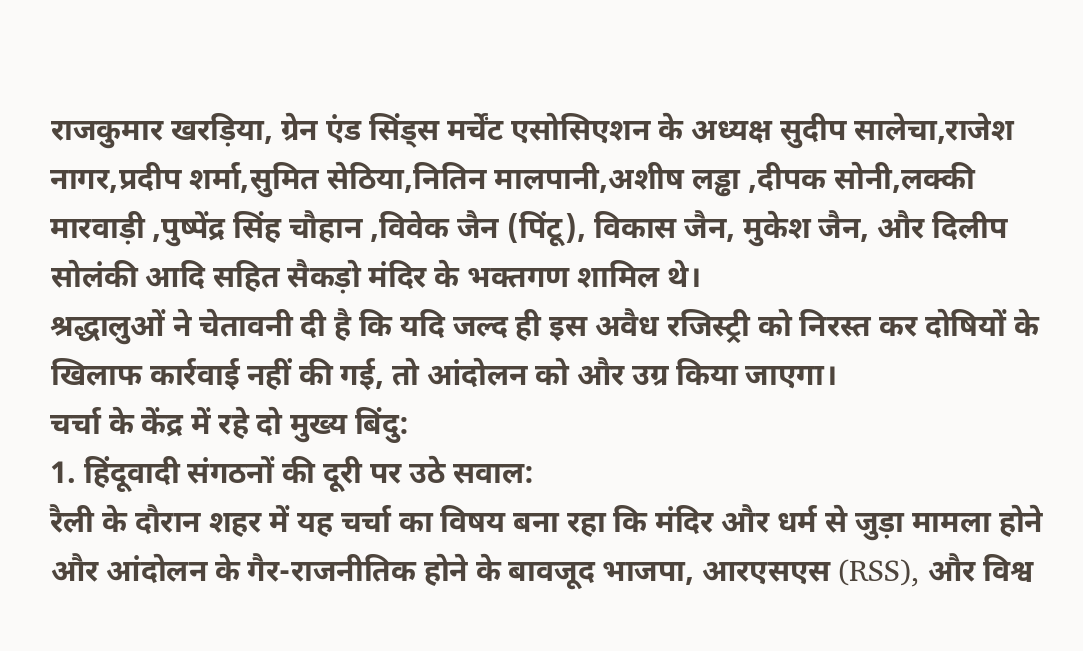राजकुमार खरड़िया, ग्रेन एंड सिंड्स मर्चेंट एसोसिएशन के अध्यक्ष सुदीप सालेचा,राजेश नागर,प्रदीप शर्मा,सुमित सेठिया,नितिन मालपानी,अशीष लड्ढा ,दीपक सोनी,लक्की मारवाड़ी ,पुष्पेंद्र सिंह चौहान ,विवेक जैन (पिंटू), विकास जैन, मुकेश जैन, और दिलीप सोलंकी आदि सहित सैकड़ो मंदिर के भक्तगण शामिल थे।
श्रद्धालुओं ने चेतावनी दी है कि यदि जल्द ही इस अवैध रजिस्ट्री को निरस्त कर दोषियों के खिलाफ कार्रवाई नहीं की गई, तो आंदोलन को और उग्र किया जाएगा।
चर्चा के केंद्र में रहे दो मुख्य बिंदु:
1. हिंदूवादी संगठनों की दूरी पर उठे सवाल:
रैली के दौरान शहर में यह चर्चा का विषय बना रहा कि मंदिर और धर्म से जुड़ा मामला होने और आंदोलन के गैर-राजनीतिक होने के बावजूद भाजपा, आरएसएस (RSS), और विश्व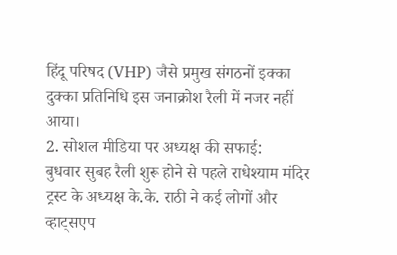हिंदू परिषद (VHP) जैसे प्रमुख संगठनों इक्का दुक्का प्रतिनिधि इस जनाक्रोश रैली में नजर नहीं आया।
2. सोशल मीडिया पर अध्यक्ष की सफाई:
बुधवार सुबह रैली शुरू होने से पहले राधेश्याम मंदिर ट्रस्ट के अध्यक्ष के.के. राठी ने कई लोगों और व्हाट्सएप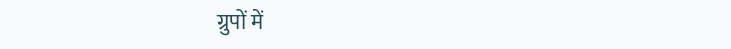ग्रुपों में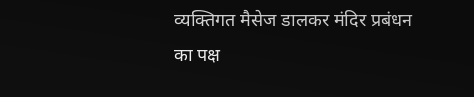व्यक्तिगत मैसेज डालकर मंदिर प्रबंधन का पक्ष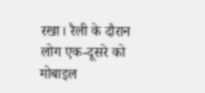रखा। रैली के दौरान लोग एक-दूसरे को मोबाइल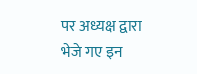पर अध्यक्ष द्वारा भेजे गए इन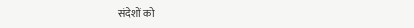संदेशों को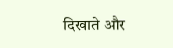दिखाते और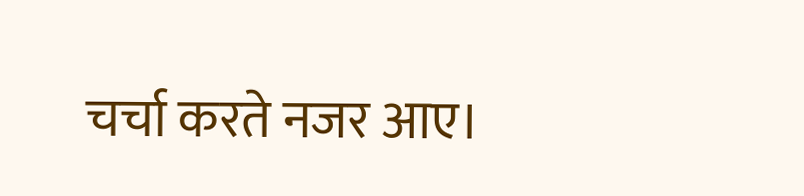चर्चा करते नजर आए।